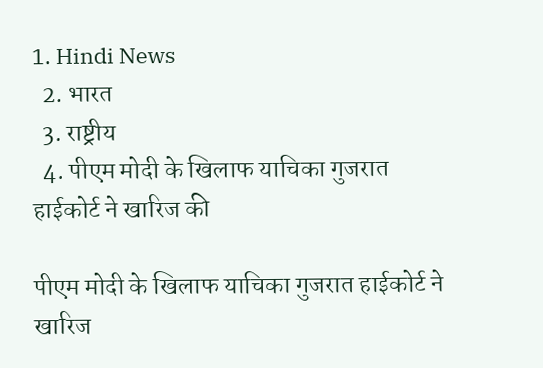1. Hindi News
  2. भारत
  3. राष्ट्रीय
  4. पीएम मोदी के खिलाफ याचिका गुजरात हाईकोर्ट ने खारिज की

पीएम मोदी के खिलाफ याचिका गुजरात हाईकोर्ट ने खारिज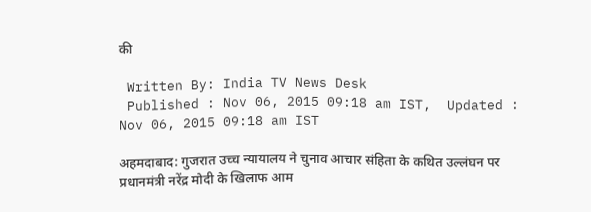की

 Written By: India TV News Desk
 Published : Nov 06, 2015 09:18 am IST,  Updated : Nov 06, 2015 09:18 am IST

अहमदाबाद: गुजरात उच्च न्यायालय ने चुनाव आचार संहिता के कथित उल्लंघन पर प्रधानमंत्री नरेंद्र मोदी के खिलाफ आम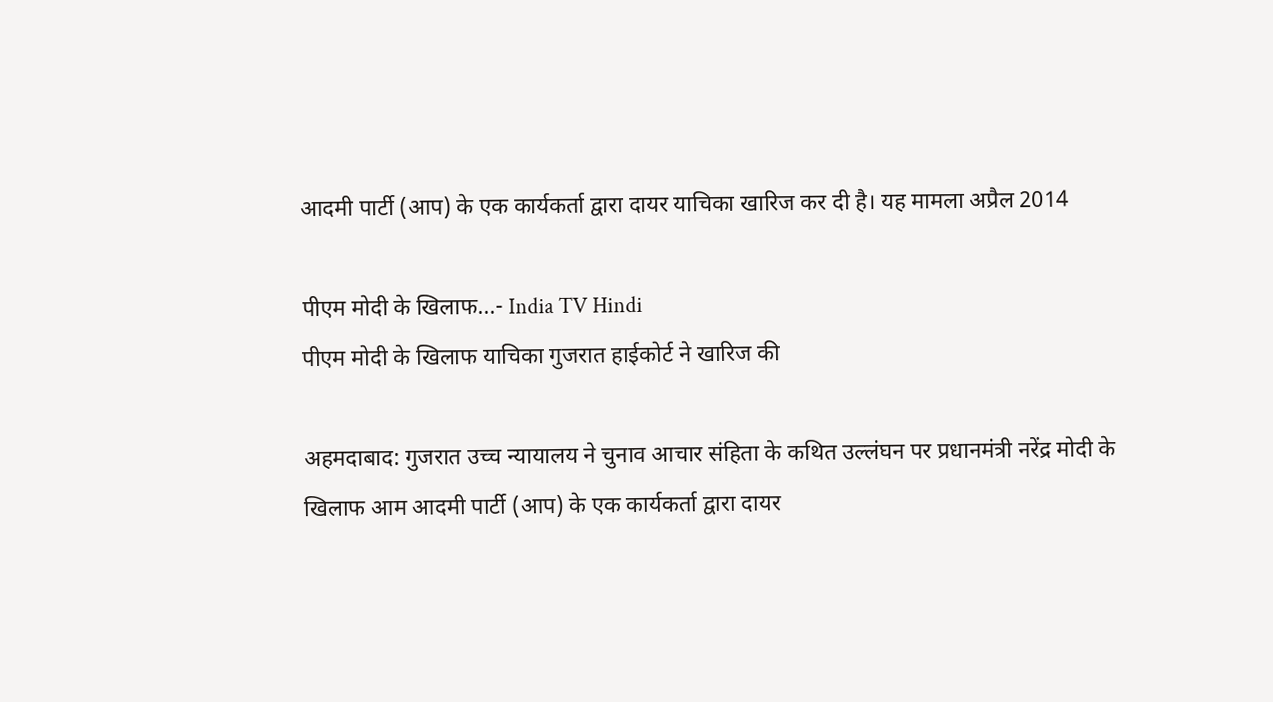आदमी पार्टी (आप) के एक कार्यकर्ता द्वारा दायर याचिका खारिज कर दी है। यह मामला अप्रैल 2014

पीएम मोदी के खिलाफ...- India TV Hindi
पीएम मोदी के खिलाफ याचिका गुजरात हाईकोर्ट ने खारिज की

अहमदाबाद: गुजरात उच्च न्यायालय ने चुनाव आचार संहिता के कथित उल्लंघन पर प्रधानमंत्री नरेंद्र मोदी के खिलाफ आम आदमी पार्टी (आप) के एक कार्यकर्ता द्वारा दायर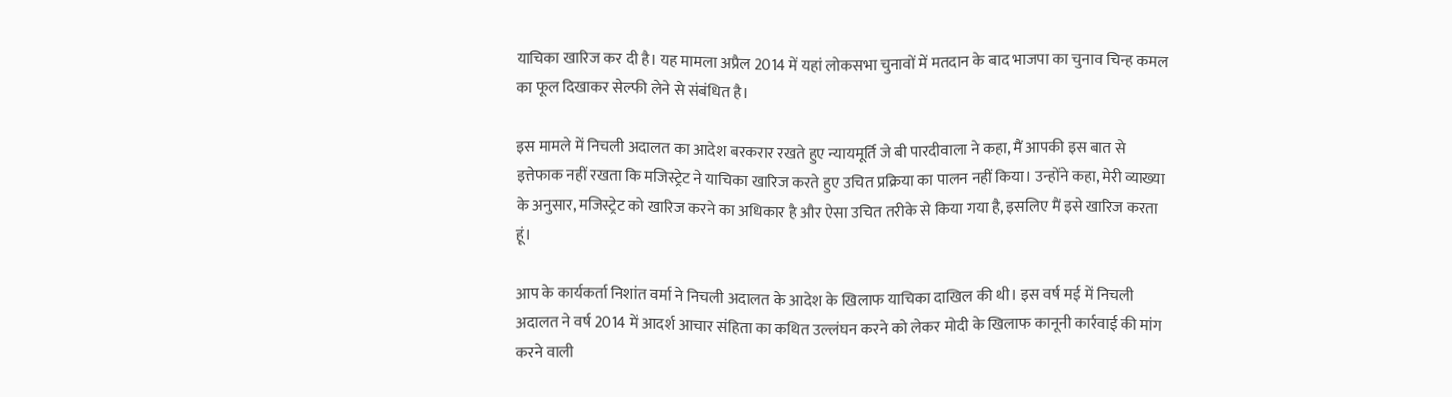याचिका खारिज कर दी है। यह मामला अप्रैल 2014 में यहां लोकसभा चुनावों में मतदान के बाद भाजपा का चुनाव चिन्ह कमल का फूल दिखाकर सेल्फी लेने से संबंधित है।

इस मामले में निचली अदालत का आदेश बरकरार रखते हुए न्यायमूर्ति जे बी पारदीवाला ने कहा, मैं आपकी इस बात से इत्तेफाक नहीं रखता कि मजिस्ट्रेट ने याचिका खारिज करते हुए उचित प्रक्रिया का पालन नहीं किया। उन्होंने कहा, मेरी व्याख्या के अनुसार, मजिस्ट्रेट को खारिज करने का अधिकार है और ऐसा उचित तरीके से किया गया है, इसलिए मैं इसे खारिज करता हूं।

आप के कार्यकर्ता निशांत वर्मा ने निचली अदालत के आदेश के खिलाफ याचिका दाखिल की थी। इस वर्ष मई में निचली अदालत ने वर्ष 2014 में आदर्श आचार संहिता का कथित उल्लंघन करने को लेकर मोदी के खिलाफ कानूनी कार्रवाई की मांग करने वाली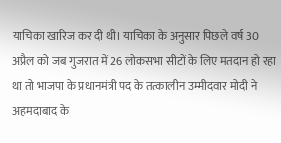याचिका खारिज कर दी थी। याचिका के अनुसार पिछले वर्ष 30 अप्रैल को जब गुजरात में 26 लोकसभा सीटों के लिए मतदान हो रहा था तो भाजपा के प्रधानमंत्री पद के तत्कालीन उम्मीदवार मोदी ने अहमदाबाद के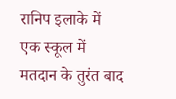रानिप इलाके में एक स्कूल में मतदान के तुरंत बाद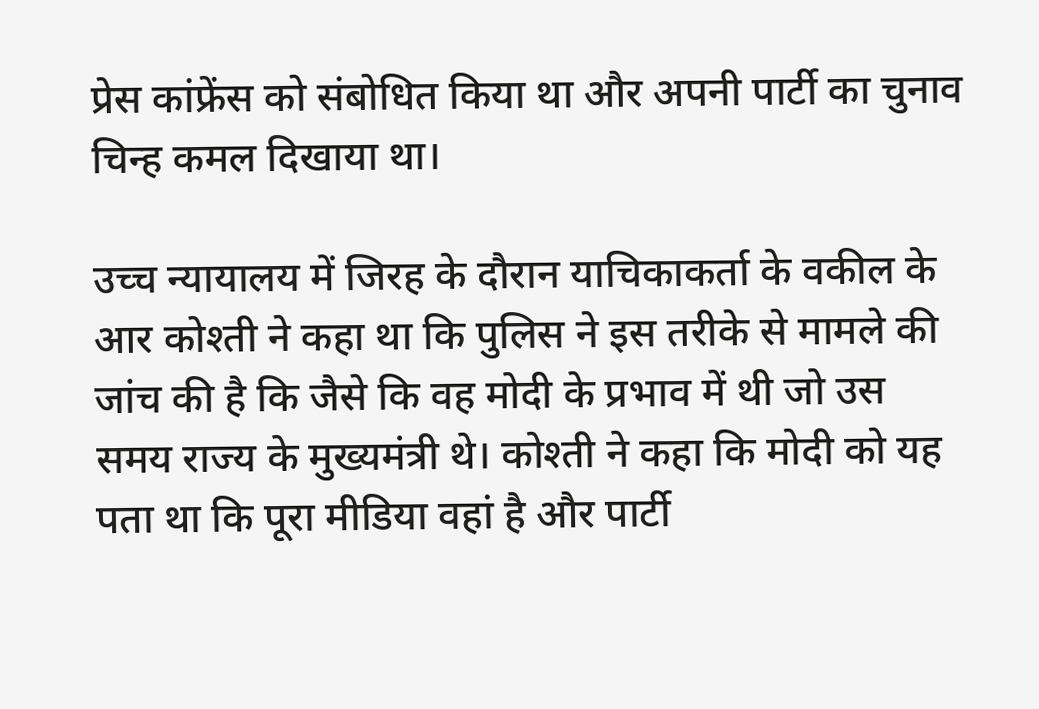प्रेस कांफ्रेंस को संबोधित किया था और अपनी पार्टी का चुनाव चिन्ह कमल दिखाया था।

उच्च न्यायालय में जिरह के दौरान याचिकाकर्ता के वकील के आर कोश्ती ने कहा था कि पुलिस ने इस तरीके से मामले की जांच की है कि जैसे कि वह मोदी के प्रभाव में थी जो उस समय राज्य के मुख्यमंत्री थे। कोश्ती ने कहा कि मोदी को यह पता था कि पूरा मीडिया वहां है और पार्टी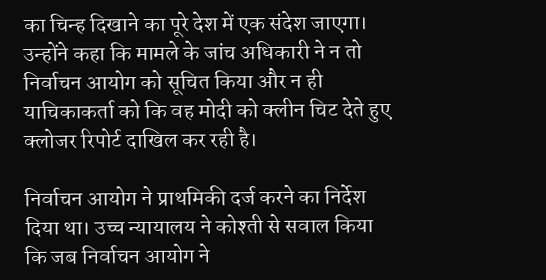का चिन्ह दिखाने का पूरे देश में एक संदेश जाएगा। उन्होंने कहा कि मामले के जांच अधिकारी ने न तो निर्वाचन आयोग को सूचित किया और न ही याचिकाकर्ता को कि वह मोदी को क्लीन चिट देते हुए क्लोजर रिपोर्ट दाखिल कर रही है।

निर्वाचन आयोग ने प्राथमिकी दर्ज करने का निर्देश दिया था। उच्च न्यायालय ने कोश्ती से सवाल किया कि जब निर्वाचन आयोग ने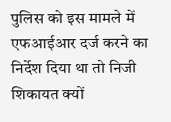पुलिस को इस मामले में एफआईआर दर्ज करने का निर्देश दिया था तो निजी शिकायत क्यों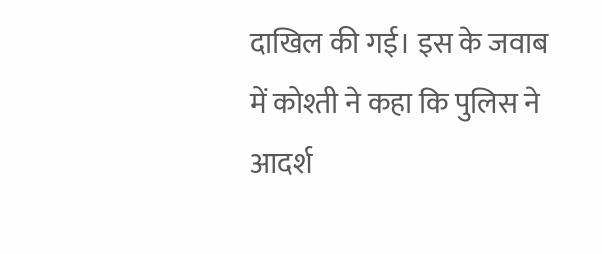दाखिल की गई। इस के जवाब में कोश्ती ने कहा कि पुलिस ने आदर्श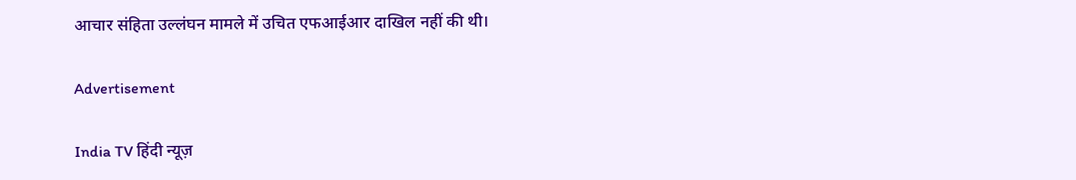आचार संहिता उल्लंघन मामले में उचित एफआईआर दाखिल नहीं की थी।

Advertisement

India TV हिंदी न्यूज़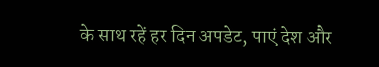के साथ रहें हर दिन अपडेट, पाएं देश और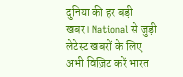दुनिया की हर बड़ी खबर। National से जुड़ी लेटेस्ट खबरों के लिए अभी विज़िट करें भारत